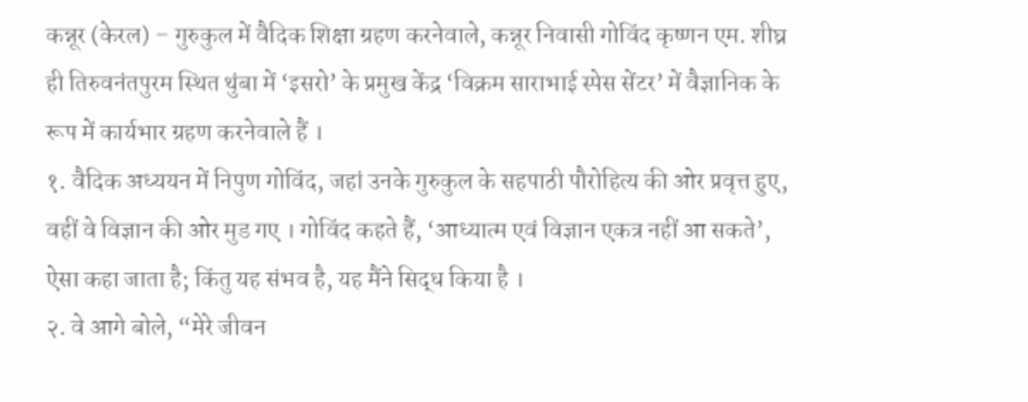कन्नूर (केरल) – गुरुकुल में वैदिक शिक्षा ग्रहण करनेवाले, कन्नूर निवासी गोविंद कृष्णन एम. शीघ्र ही तिरुवनंतपुरम स्थित थुंबा में ‘इसरो’ के प्रमुख केंद्र ‘विक्रम साराभाई स्पेस सेंटर’ में वैज्ञानिक के रूप में कार्यभार ग्रहण करनेवाले हैं ।
१. वैदिक अध्ययन में निपुण गोविंद, जहां उनके गुरुकुल के सहपाठी पौरोहित्य की ओर प्रवृत्त हुए, वहीं वे विज्ञान की ओर मुड गए । गोविंद कहते हैं, ‘आध्यात्म एवं विज्ञान एकत्र नहीं आ सकते’, ऐसा कहा जाता है; किंतु यह संभव है, यह मैंने सिद्ध किया है ।
२. वे आगे बोले, “मेरे जीवन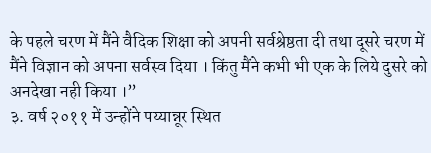के पहले चरण में मैंने वैदिक शिक्षा को अपनी सर्वश्रेष्ठता दी तथा दूसरे चरण में मैंने विज्ञान को अपना सर्वस्व दिया । किंतु मैंने कभी भी एक के लिये दुसरे को अनदेखा नही किया ।”
३. वर्ष २०११ में उन्होंने पय्यान्नूर स्थित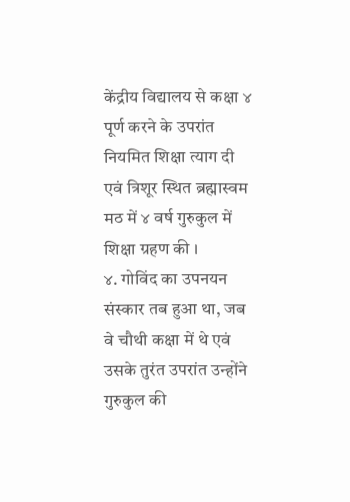केंद्रीय विद्यालय से कक्षा ४ पूर्ण करने के उपरांत नियमित शिक्षा त्याग दी एवं त्रिशूर स्थित ब्रह्मास्वम मठ में ४ वर्ष गुरुकुल में शिक्षा ग्रहण की ।
४. गोविंद का उपनयन संस्कार तब हुआ था, जब वे चौथी कक्षा में थे एवं उसके तुरंत उपरांत उन्होंने गुरुकुल की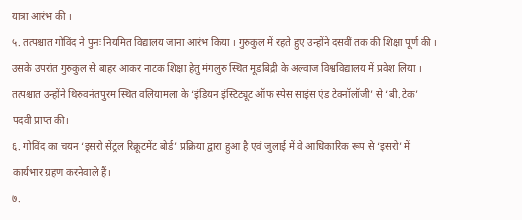यात्रा आरंभ की ।
५. तत्पश्चात गोविंद ने पुनः नियमित विद्यालय जाना आरंभ किया । गुरुकुल में रहते हुए उन्होंने दसवीं तक की शिक्षा पूर्ण की । उसके उपरांत गुरुकुल से बाहर आकर नाटक शिक्षा हेतु मंगलुरु स्थित मूडबिद्री के अल्वाज विश्वविद्यालय में प्रवेश लिया । तत्पश्चात उन्होंने थिरुवनंतपुरम स्थित वलियामला के ‘इंडियन इंस्टिट्यूट ऑफ स्पेस साइंस एंड टेक्नॉलॉजी’ से ‘बी.टेक’ पदवी प्राप्त की।
६. गोविंद का चयन ‘इसरो सेंट्रल रिक्रूटमेंट बोर्ड’ प्रक्रिया द्वारा हुआ है एवं जुलाई में वे आधिकारिक रूप से ‘इसरो’ में कार्यभार ग्रहण करनेवाले हैं।
७.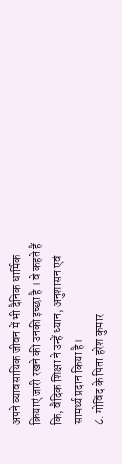अपने व्यावसायिक जीवन में भी दैनिक धार्मिक क्रियाएं जारी रखने की उनकी इच्छा है । वे कहते हैं कि, वैदिक शिक्षा ने उन्हें ध्यान, अनुशासन एवं सामर्थ्य प्रदान किया है।
८. गोविंद के पिता हरेश कुमार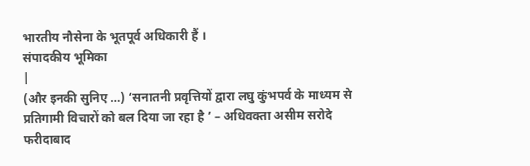भारतीय नौसेना के भूतपूर्व अधिकारी हैं ।
संपादकीय भूमिका
|
(और इनकी सुनिए …) ‘सनातनी प्रवृत्तियों द्वारा लघु कुंभपर्व के माध्यम से प्रतिगामी विचारों को बल दिया जा रहा है ’ – अधिवक्ता असीम सरोदे
फरीदाबाद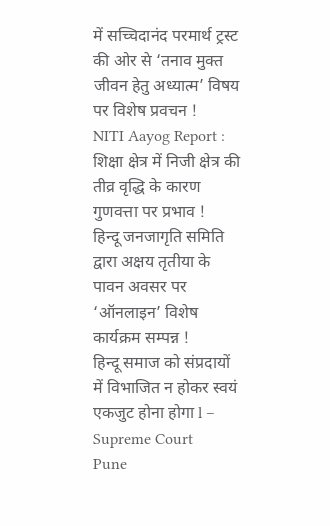में सच्चिदानंद परमार्थ ट्रस्ट की ओर से ‘तनाव मुक्त जीवन हेतु अध्यात्म’ विषय पर विशेष प्रवचन !
NITI Aayog Report : शिक्षा क्षेत्र में निजी क्षेत्र की तीव्र वृद्धि के कारण गुणवत्ता पर प्रभाव !
हिन्दू जनजागृति समिति द्वारा अक्षय तृतीया के पावन अवसर पर ‘ऑनलाइन’ विशेष कार्यक्रम सम्पन्न !
हिन्दू समाज को संप्रदायों में विभाजित न होकर स्वयं एकजुट होना होगा l – Supreme Court
Pune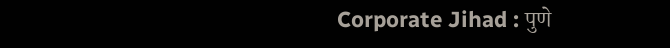Corporate Jihad : पुणे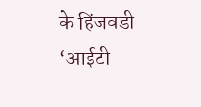के हिंजवडी ‘आईटी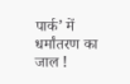पार्क’ में धर्मांतरण का जाल !